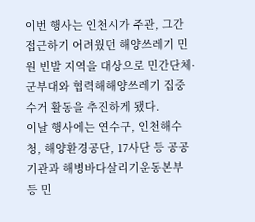이번 행사는 인천시가 주관, 그간 접근하기 어려웠던 해양쓰레기 민원 빈발 지역을 대상으로 민간단체·군부대와 협력해해양쓰레기 집중수거 활동을 추진하게 됐다.
이날 행사에는 연수구, 인천해수청, 해양환경공단, 17사단 등 공공기관과 해병바다살리기운동본부 등 민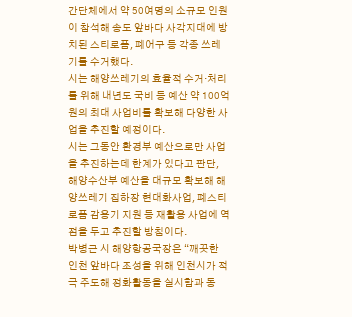간단체에서 약 50여명의 소규모 인원이 참석해 송도 앞바다 사각지대에 방치된 스티로폼, 폐어구 등 각종 쓰레기를 수거했다.
시는 해양쓰레기의 효율적 수거·처리를 위해 내년도 국비 등 예산 약 100억원의 최대 사업비를 확보해 다양한 사업을 추진할 예정이다.
시는 그동안 환경부 예산으로만 사업을 추진하는데 한계가 있다고 판단, 해양수산부 예산을 대규모 확보해 해양쓰레기 집하장 현대화사업, 폐스티로폼 감용기 지원 등 재활용 사업에 역점을 두고 추진할 방침이다.
박병근 시 해양항공국장은 “깨끗한 인천 앞바다 조성을 위해 인천시가 적극 주도해 정화활동을 실시함과 동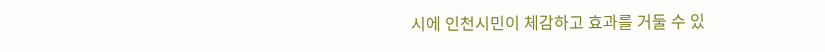시에 인천시민이 체감하고 효과를 거둘 수 있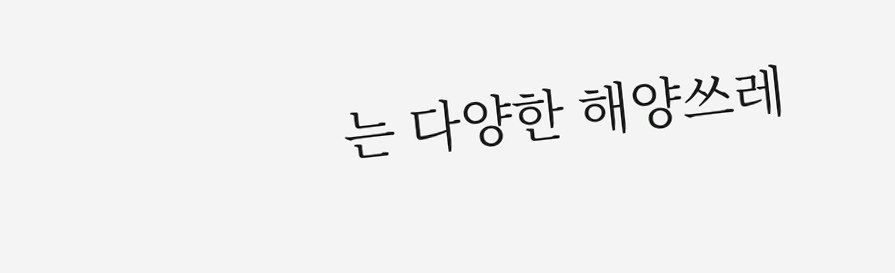는 다양한 해양쓰레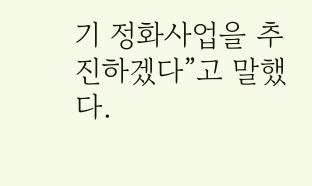기 정화사업을 추진하겠다”고 말했다.